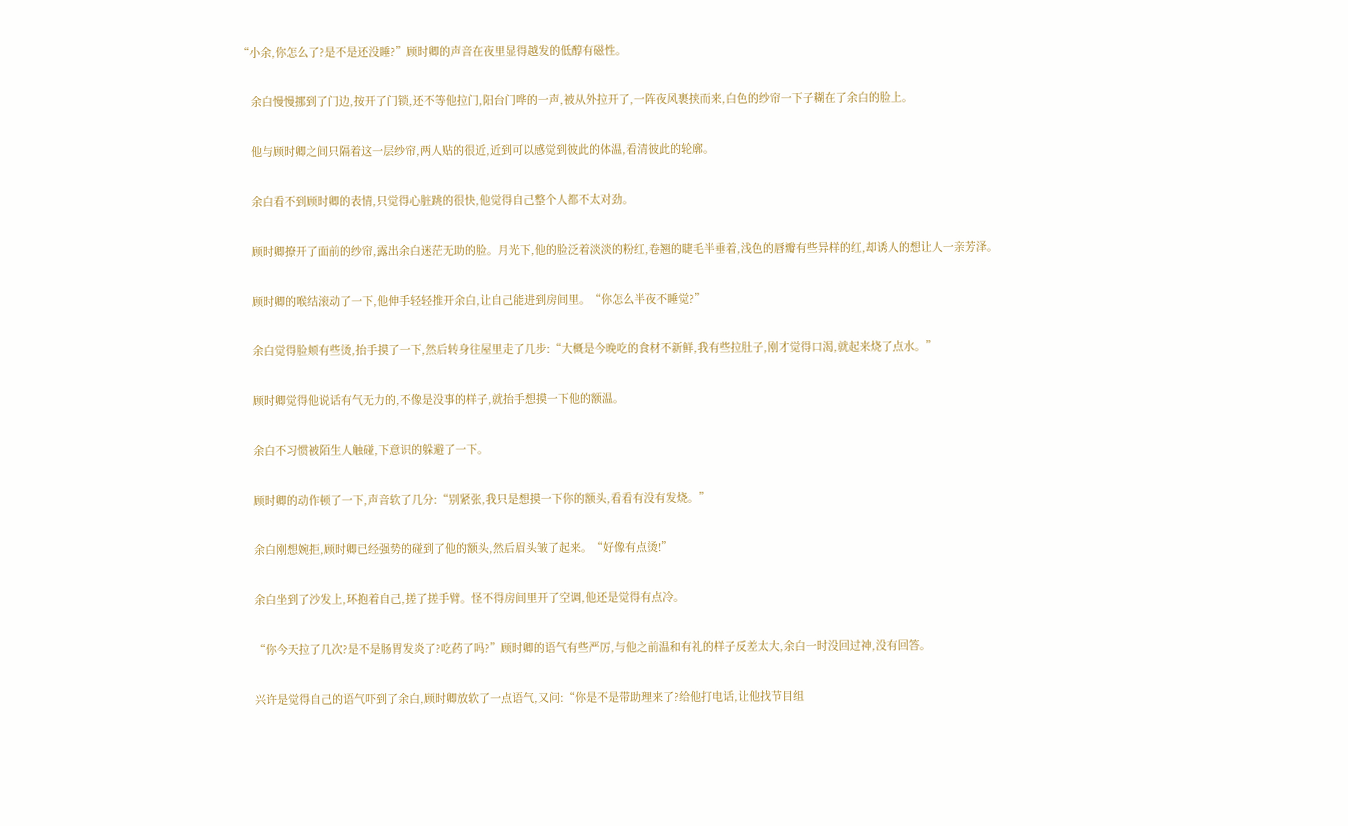“小余,你怎么了?是不是还没睡?”顾时卿的声音在夜里显得越发的低醇有磁性。

    余白慢慢挪到了门边,按开了门锁,还不等他拉门,阳台门哗的一声,被从外拉开了,一阵夜风裹挟而来,白色的纱帘一下子糊在了余白的脸上。

    他与顾时卿之间只隔着这一层纱帘,两人贴的很近,近到可以感觉到彼此的体温,看清彼此的轮廓。

    余白看不到顾时卿的表情,只觉得心脏跳的很快,他觉得自己整个人都不太对劲。

    顾时卿撩开了面前的纱帘,露出余白迷茫无助的脸。月光下,他的脸泛着淡淡的粉红,卷翘的睫毛半垂着,浅色的唇瓣有些异样的红,却诱人的想让人一亲芳泽。

    顾时卿的喉结滚动了一下,他伸手轻轻推开余白,让自己能进到房间里。“你怎么半夜不睡觉?”

    余白觉得脸颊有些烫,抬手摸了一下,然后转身往屋里走了几步:“大概是今晚吃的食材不新鲜,我有些拉肚子,刚才觉得口渴,就起来烧了点水。”

    顾时卿觉得他说话有气无力的,不像是没事的样子,就抬手想摸一下他的额温。

    余白不习惯被陌生人触碰,下意识的躲避了一下。

    顾时卿的动作顿了一下,声音软了几分:“别紧张,我只是想摸一下你的额头,看看有没有发烧。”

    余白刚想婉拒,顾时卿已经强势的碰到了他的额头,然后眉头皱了起来。“好像有点烫!”

    余白坐到了沙发上,环抱着自己,搓了搓手臂。怪不得房间里开了空调,他还是觉得有点冷。

    “你今天拉了几次?是不是肠胃发炎了?吃药了吗?”顾时卿的语气有些严厉,与他之前温和有礼的样子反差太大,余白一时没回过神,没有回答。

    兴许是觉得自己的语气吓到了余白,顾时卿放软了一点语气,又问:“你是不是带助理来了?给他打电话,让他找节目组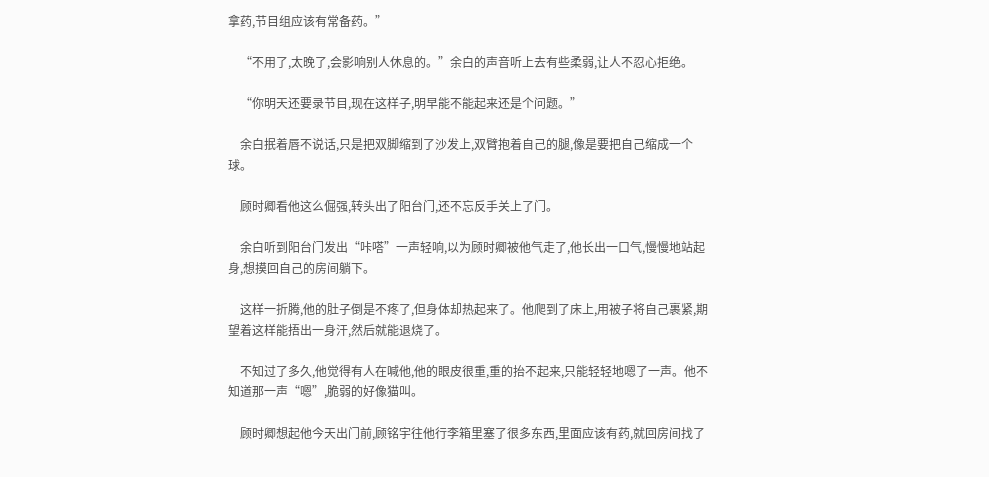拿药,节目组应该有常备药。”

    “不用了,太晚了,会影响别人休息的。”余白的声音听上去有些柔弱,让人不忍心拒绝。

    “你明天还要录节目,现在这样子,明早能不能起来还是个问题。”

    余白抿着唇不说话,只是把双脚缩到了沙发上,双臂抱着自己的腿,像是要把自己缩成一个球。

    顾时卿看他这么倔强,转头出了阳台门,还不忘反手关上了门。

    余白听到阳台门发出“咔嗒”一声轻响,以为顾时卿被他气走了,他长出一口气,慢慢地站起身,想摸回自己的房间躺下。

    这样一折腾,他的肚子倒是不疼了,但身体却热起来了。他爬到了床上,用被子将自己裹紧,期望着这样能捂出一身汗,然后就能退烧了。

    不知过了多久,他觉得有人在喊他,他的眼皮很重,重的抬不起来,只能轻轻地嗯了一声。他不知道那一声“嗯”,脆弱的好像猫叫。

    顾时卿想起他今天出门前,顾铭宇往他行李箱里塞了很多东西,里面应该有药,就回房间找了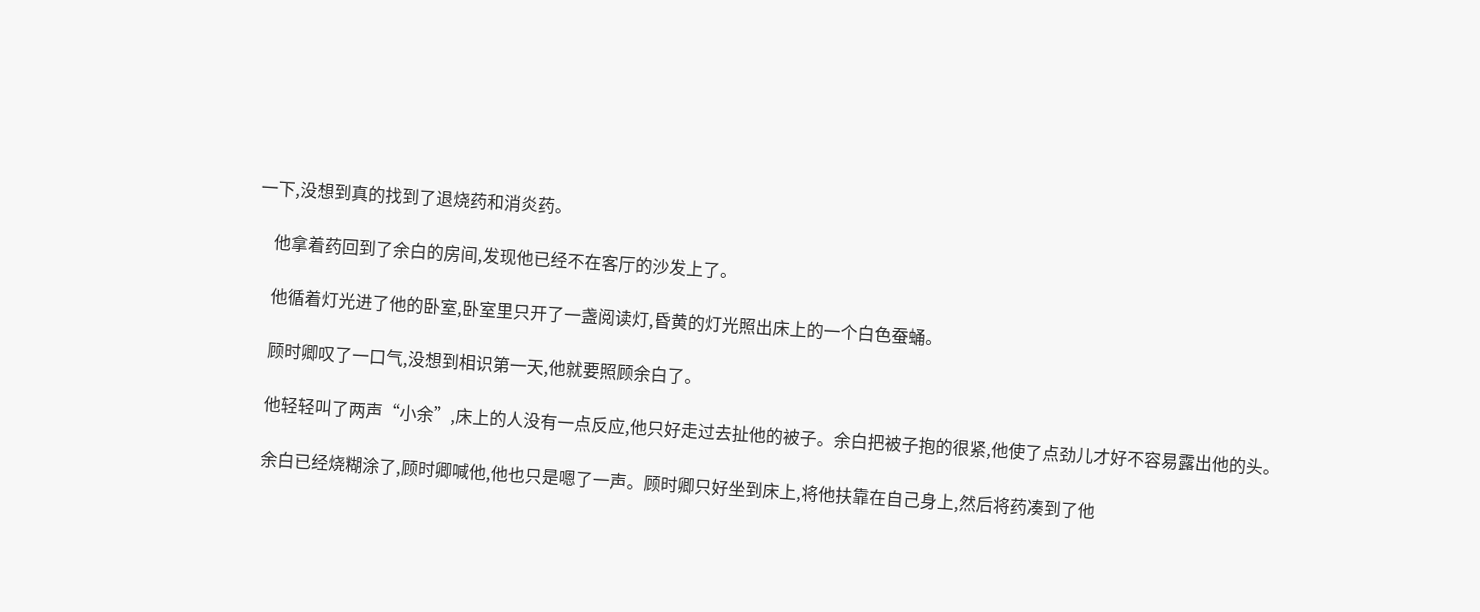一下,没想到真的找到了退烧药和消炎药。

    他拿着药回到了余白的房间,发现他已经不在客厅的沙发上了。

    他循着灯光进了他的卧室,卧室里只开了一盏阅读灯,昏黄的灯光照出床上的一个白色蚕蛹。

    顾时卿叹了一口气,没想到相识第一天,他就要照顾余白了。

    他轻轻叫了两声“小余”,床上的人没有一点反应,他只好走过去扯他的被子。余白把被子抱的很紧,他使了点劲儿才好不容易露出他的头。

    余白已经烧糊涂了,顾时卿喊他,他也只是嗯了一声。顾时卿只好坐到床上,将他扶靠在自己身上,然后将药凑到了他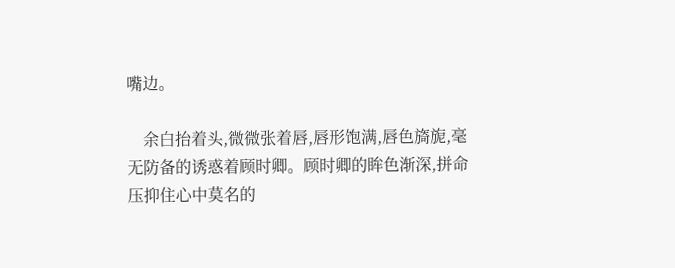嘴边。

    余白抬着头,微微张着唇,唇形饱满,唇色旖旎,毫无防备的诱惑着顾时卿。顾时卿的眸色渐深,拼命压抑住心中莫名的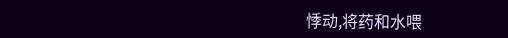悸动,将药和水喂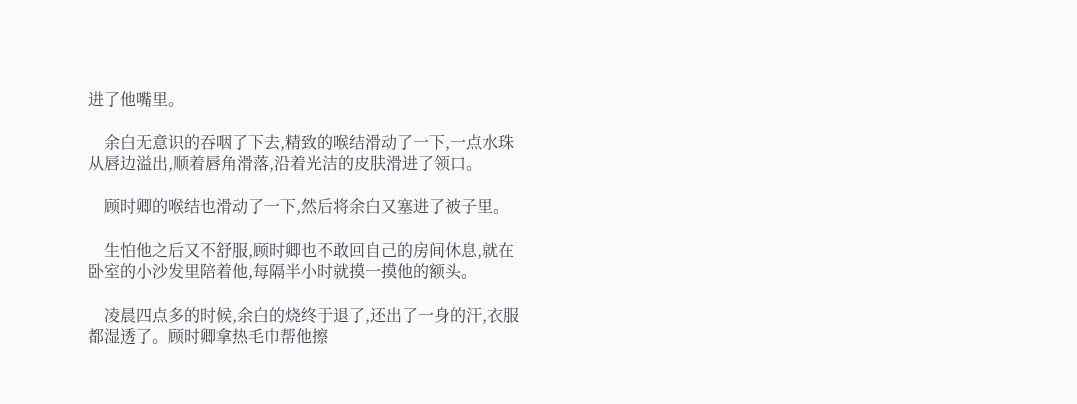进了他嘴里。

    余白无意识的吞咽了下去,精致的喉结滑动了一下,一点水珠从唇边溢出,顺着唇角滑落,沿着光洁的皮肤滑进了领口。

    顾时卿的喉结也滑动了一下,然后将余白又塞进了被子里。

    生怕他之后又不舒服,顾时卿也不敢回自己的房间休息,就在卧室的小沙发里陪着他,每隔半小时就摸一摸他的额头。

    凌晨四点多的时候,余白的烧终于退了,还出了一身的汗,衣服都湿透了。顾时卿拿热毛巾帮他擦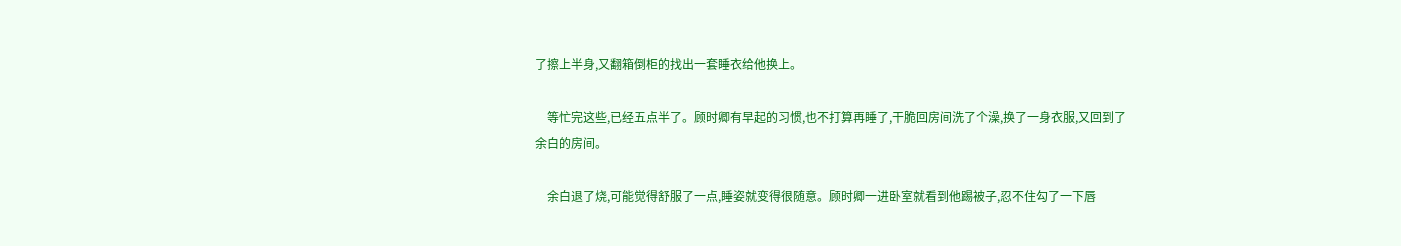了擦上半身,又翻箱倒柜的找出一套睡衣给他换上。

    等忙完这些,已经五点半了。顾时卿有早起的习惯,也不打算再睡了,干脆回房间洗了个澡,换了一身衣服,又回到了余白的房间。

    余白退了烧,可能觉得舒服了一点,睡姿就变得很随意。顾时卿一进卧室就看到他踢被子,忍不住勾了一下唇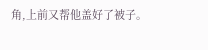角,上前又帮他盖好了被子。